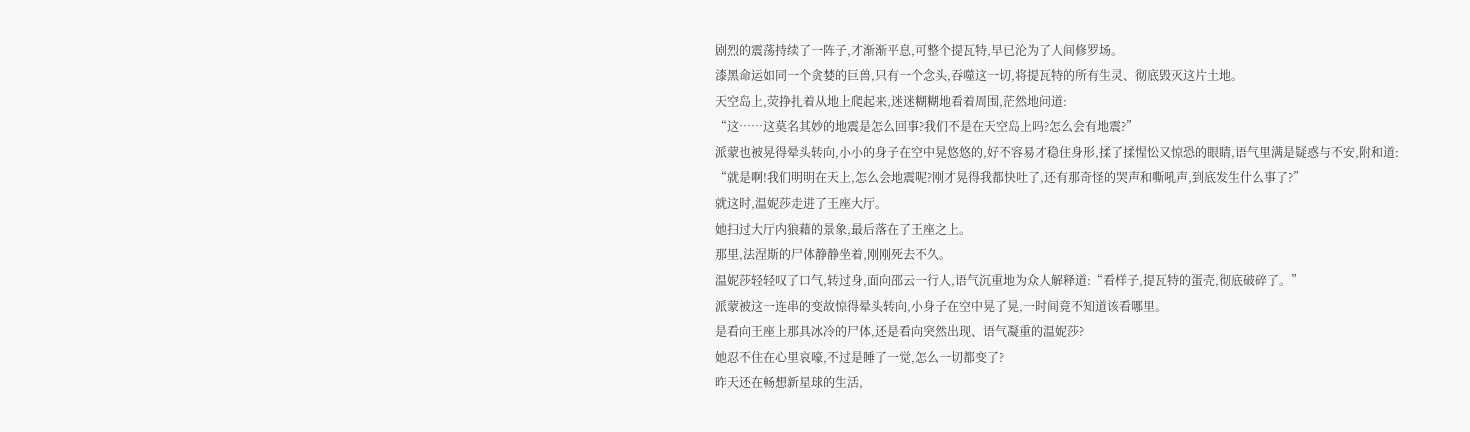剧烈的震荡持续了一阵子,才渐渐平息,可整个提瓦特,早已沦为了人间修罗场。
漆黑命运如同一个贪婪的巨兽,只有一个念头,吞噬这一切,将提瓦特的所有生灵、彻底毁灭这片土地。
天空岛上,荧挣扎着从地上爬起来,迷迷糊糊地看着周围,茫然地问道:
“这……这莫名其妙的地震是怎么回事?我们不是在天空岛上吗?怎么会有地震?”
派蒙也被晃得晕头转向,小小的身子在空中晃悠悠的,好不容易才稳住身形,揉了揉惺忪又惊恐的眼睛,语气里满是疑惑与不安,附和道:
“就是啊!我们明明在天上,怎么会地震呢?刚才晃得我都快吐了,还有那奇怪的哭声和嘶吼声,到底发生什么事了?”
就这时,温妮莎走进了王座大厅。
她扫过大厅内狼藉的景象,最后落在了王座之上。
那里,法涅斯的尸体静静坐着,刚刚死去不久。
温妮莎轻轻叹了口气,转过身,面向邵云一行人,语气沉重地为众人解释道:“看样子,提瓦特的蛋壳,彻底破碎了。”
派蒙被这一连串的变故惊得晕头转向,小身子在空中晃了晃,一时间竟不知道该看哪里。
是看向王座上那具冰冷的尸体,还是看向突然出现、语气凝重的温妮莎?
她忍不住在心里哀嚎,不过是睡了一觉,怎么一切都变了?
昨天还在畅想新星球的生活,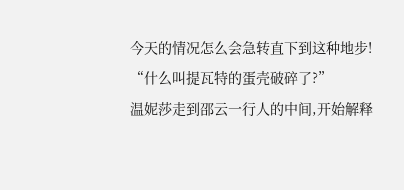今天的情况怎么会急转直下到这种地步!
“什么叫提瓦特的蛋壳破碎了?”
温妮莎走到邵云一行人的中间,开始解释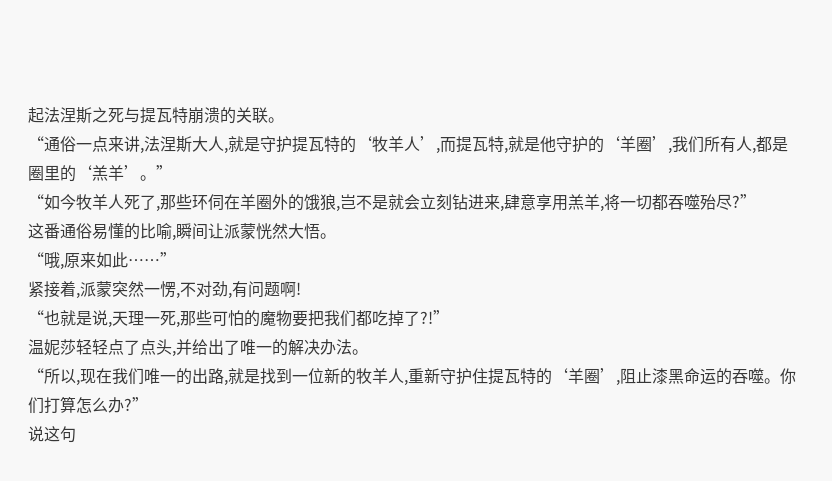起法涅斯之死与提瓦特崩溃的关联。
“通俗一点来讲,法涅斯大人,就是守护提瓦特的‘牧羊人’,而提瓦特,就是他守护的‘羊圈’,我们所有人,都是圈里的‘羔羊’。”
“如今牧羊人死了,那些环伺在羊圈外的饿狼,岂不是就会立刻钻进来,肆意享用羔羊,将一切都吞噬殆尽?”
这番通俗易懂的比喻,瞬间让派蒙恍然大悟。
“哦,原来如此……”
紧接着,派蒙突然一愣,不对劲,有问题啊!
“也就是说,天理一死,那些可怕的魔物要把我们都吃掉了?!”
温妮莎轻轻点了点头,并给出了唯一的解决办法。
“所以,现在我们唯一的出路,就是找到一位新的牧羊人,重新守护住提瓦特的‘羊圈’,阻止漆黑命运的吞噬。你们打算怎么办?”
说这句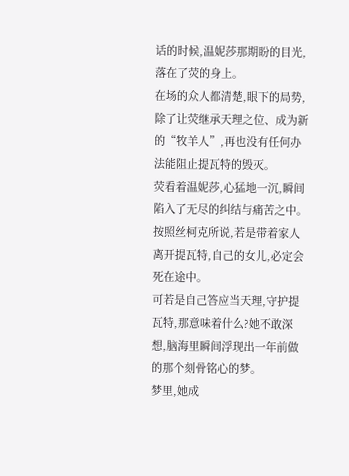话的时候,温妮莎那期盼的目光,落在了荧的身上。
在场的众人都清楚,眼下的局势,除了让荧继承天理之位、成为新的“牧羊人”,再也没有任何办法能阻止提瓦特的毁灭。
荧看着温妮莎,心猛地一沉,瞬间陷入了无尽的纠结与痛苦之中。
按照丝柯克所说,若是带着家人离开提瓦特,自己的女儿,必定会死在途中。
可若是自己答应当天理,守护提瓦特,那意味着什么?她不敢深想,脑海里瞬间浮现出一年前做的那个刻骨铭心的梦。
梦里,她成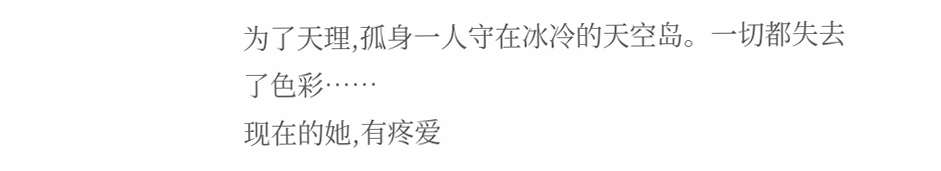为了天理,孤身一人守在冰冷的天空岛。一切都失去了色彩……
现在的她,有疼爱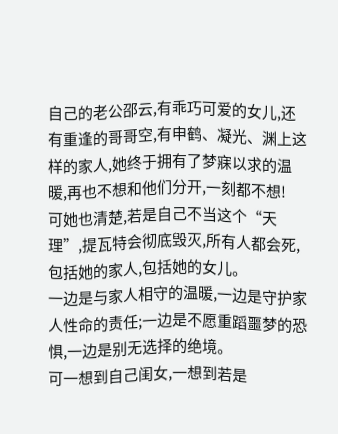自己的老公邵云,有乖巧可爱的女儿,还有重逢的哥哥空,有申鹤、凝光、渊上这样的家人,她终于拥有了梦寐以求的温暖,再也不想和他们分开,一刻都不想!
可她也清楚,若是自己不当这个“天理”,提瓦特会彻底毁灭,所有人都会死,包括她的家人,包括她的女儿。
一边是与家人相守的温暖,一边是守护家人性命的责任;一边是不愿重蹈噩梦的恐惧,一边是别无选择的绝境。
可一想到自己闺女,一想到若是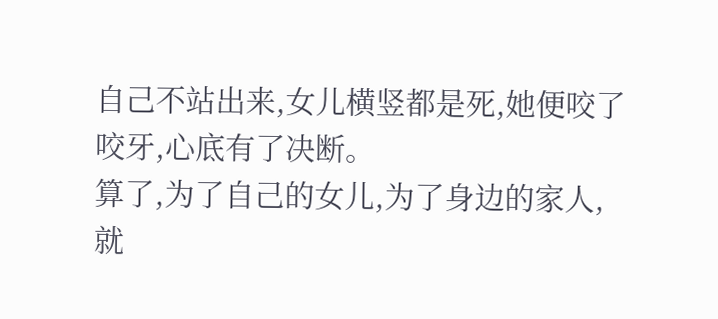自己不站出来,女儿横竖都是死,她便咬了咬牙,心底有了决断。
算了,为了自己的女儿,为了身边的家人,就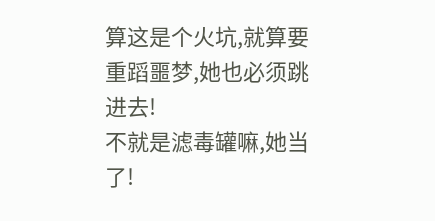算这是个火坑,就算要重蹈噩梦,她也必须跳进去!
不就是滤毒罐嘛,她当了!